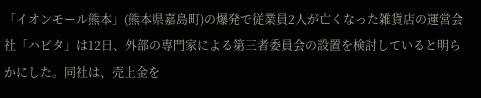「イオンモール熊本」(熊本県嘉島町)の爆発で従業員2人が亡くなった雑貨店の運営会社「ハビタ」は12日、外部の専門家による第三者委員会の設置を検討していると明らかにした。同社は、売上金を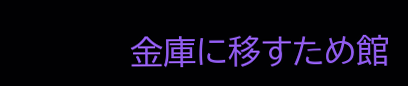金庫に移すため館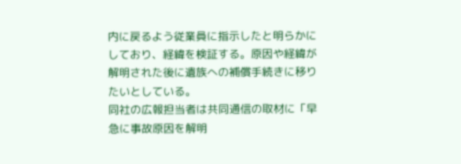内に戻るよう従業員に指示したと明らかにしており、経緯を検証する。原因や経緯が解明された後に遺族への補償手続きに移りたいとしている。
同社の広報担当者は共同通信の取材に「早急に事故原因を解明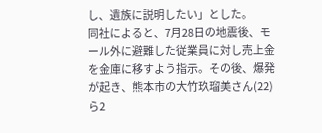し、遺族に説明したい」とした。
同社によると、7月28日の地震後、モール外に避難した従業員に対し売上金を金庫に移すよう指示。その後、爆発が起き、熊本市の大竹玖瑠美さん(22)ら2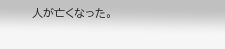人が亡くなった。